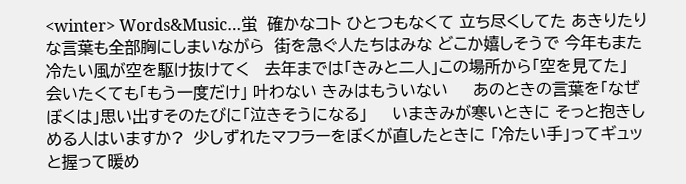<winter> Words&Music…蛍  確かなコト ひとつもなくて 立ち尽くしてた あきりたりな言葉も全部胸にしまいながら  街を急ぐ人たちはみな どこか嬉しそうで 今年もまた冷たい風が空を駆け抜けてく   去年までは「きみと二人」この場所から「空を見てた」   会いたくても「もう一度だけ」 叶わない きみはもういない     あのときの言葉を「なぜぼくは」思い出すそのたびに「泣きそうになる」     いまきみが寒いときに そっと抱きしめる人はいますか?  少しずれたマフラーをぼくが直したときに 「冷たい手」ってギュッと握って暖め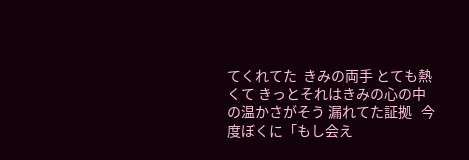てくれてた  きみの両手 とても熱くて きっとそれはきみの心の中の温かさがそう 漏れてた証拠   今度ぼくに「もし会え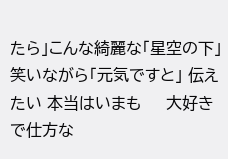たら」こんな綺麗な「星空の下」   笑いながら「元気ですと」 伝えたい 本当はいまも     大好きで仕方な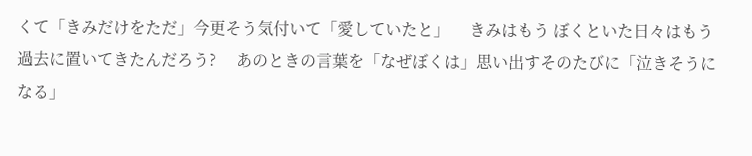くて「きみだけをただ」今更そう気付いて「愛していたと」     きみはもう ぼくといた日々はもう過去に置いてきたんだろう?     あのときの言葉を「なぜぼくは」思い出すそのたびに「泣きそうになる」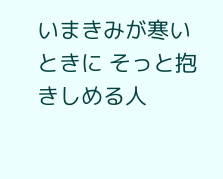いまきみが寒いときに そっと抱きしめる人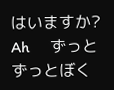はいますか? Ah     ずっとずっとぼく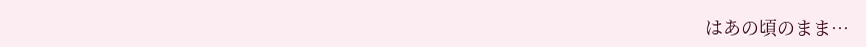はあの頃のまま…